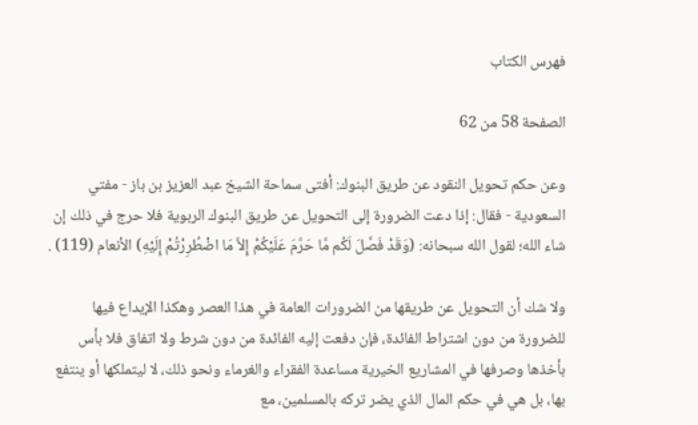فهرس الكتاب

الصفحة 58 من 62

وعن حكم تحويل النقود عن طريق البنوك: أفتى سماحة الشيخ عبد العزيز بن باز - مفتي السعودية - فقال: إذا دعت الضرورة إلى التحويل عن طريق البنوك الربوية فلا حرج في ذلك إن شاء الله؛ لقول الله سبحانه: (وَقَدْ فَصَّلَ لَكُم مَّا حَرَّمَ عَلَيْكُمْ إِلاَّ مَا اضْطُرِرْتُمْ إِلَيْهِ) الأنعام (119) .

ولا شك أن التحويل عن طريقها من الضرورات العامة في هذا العصر وهكذا الإيداع فيها للضرورة من دون اشتراط الفائدة، فإن دفعت إليه الفائدة من دون شرط ولا اتفاق فلا بأس بأخذها وصرفها في المشاريع الخيرية مساعدة الفقراء والغرماء ونحو ذلك، لا ليتملكها أو ينتفع بها، بل هي في حكم المال الذي يضر تركه بالمسلمين، مع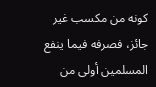كونه من مكسب غير جائز، فصرفه فيما ينفع المسلمين أولى من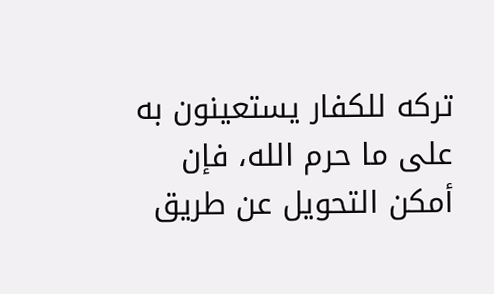تركه للكفار يستعينون به على ما حرم الله، فإن أمكن التحويل عن طريق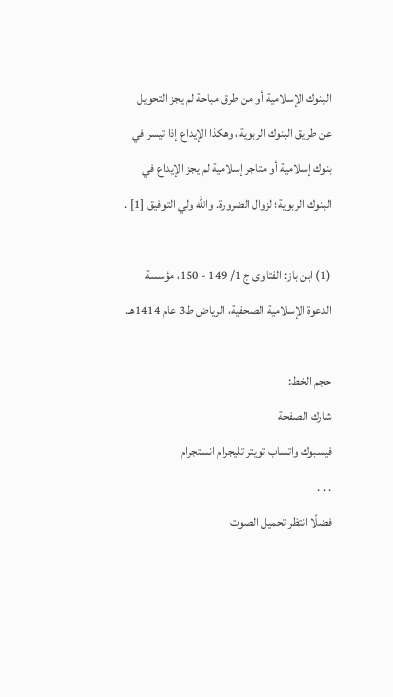البنوك الإسلامية أو من طرق مباحة لم يجز التحويل عن طريق البنوك الربوية، وهكذا الإيداع إذا تيسر في بنوك إسلامية أو متاجر إسلامية لم يجز الإيداع في البنوك الربوية؛ لزوال الضرورة. والله ولي التوفيق [1] .

(1) ابن باز: الفتاوى ج 1/ 149 - 150، مؤسسة الدعوة الإسلامية الصحفية، الرياض ط3 عام 1414هـ.

حجم الخط:
شارك الصفحة
فيسبوك واتساب تويتر تليجرام انستجرام
. . .
فضلًا انتظر تحميل الصوت